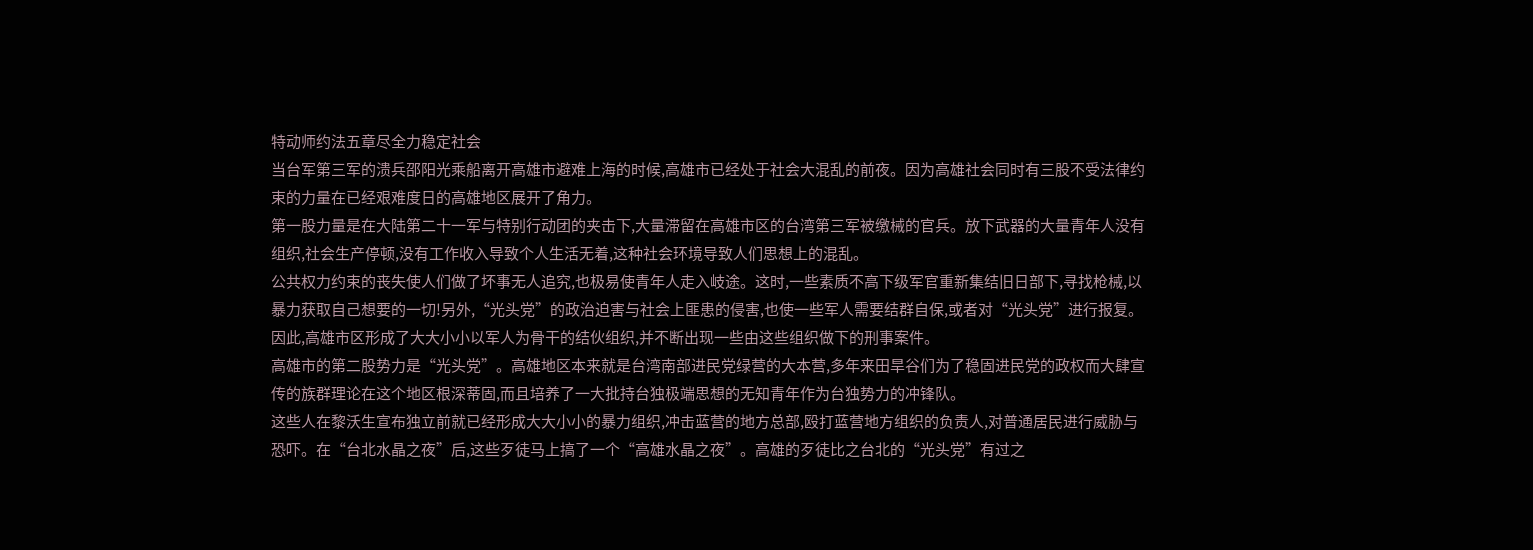特动师约法五章尽全力稳定社会
当台军第三军的溃兵邵阳光乘船离开高雄市避难上海的时候,高雄市已经处于社会大混乱的前夜。因为高雄社会同时有三股不受法律约束的力量在已经艰难度日的高雄地区展开了角力。
第一股力量是在大陆第二十一军与特别行动团的夹击下,大量滞留在高雄市区的台湾第三军被缴械的官兵。放下武器的大量青年人没有组织,社会生产停顿,没有工作收入导致个人生活无着,这种社会环境导致人们思想上的混乱。
公共权力约束的丧失使人们做了坏事无人追究,也极易使青年人走入岐途。这时,一些素质不高下级军官重新集结旧日部下,寻找枪械,以暴力获取自己想要的一切!另外,“光头党”的政治迫害与社会上匪患的侵害,也使一些军人需要结群自保,或者对“光头党”进行报复。因此,高雄市区形成了大大小小以军人为骨干的结伙组织,并不断出现一些由这些组织做下的刑事案件。
高雄市的第二股势力是“光头党”。高雄地区本来就是台湾南部进民党绿营的大本营,多年来田旱谷们为了稳固进民党的政权而大肆宣传的族群理论在这个地区根深蒂固,而且培养了一大批持台独极端思想的无知青年作为台独势力的冲锋队。
这些人在黎沃生宣布独立前就已经形成大大小小的暴力组织,冲击蓝营的地方总部,殴打蓝营地方组织的负责人,对普通居民进行威胁与恐吓。在“台北水晶之夜”后,这些歹徒马上搞了一个“高雄水晶之夜”。高雄的歹徒比之台北的“光头党”有过之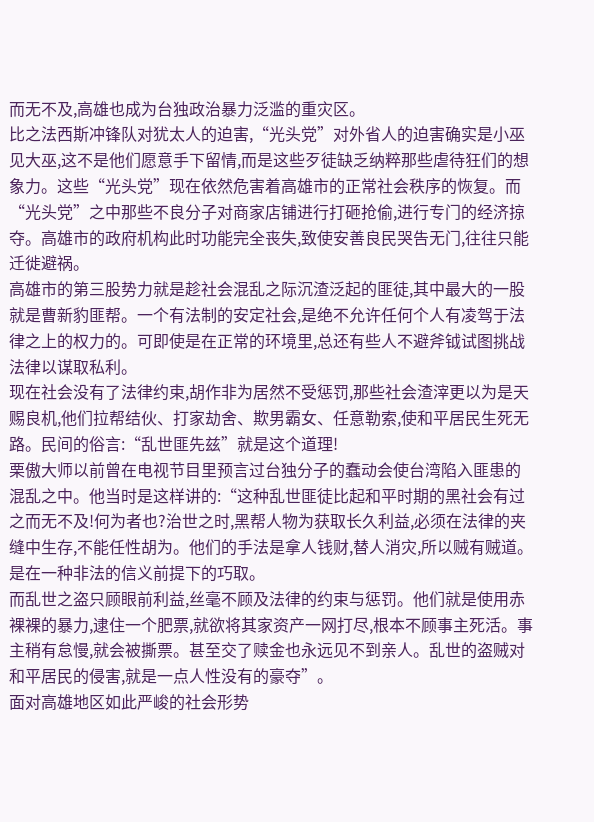而无不及,高雄也成为台独政治暴力泛滥的重灾区。
比之法西斯冲锋队对犹太人的迫害,“光头党”对外省人的迫害确实是小巫见大巫,这不是他们愿意手下留情,而是这些歹徒缺乏纳粹那些虐待狂们的想象力。这些“光头党”现在依然危害着高雄市的正常社会秩序的恢复。而“光头党”之中那些不良分子对商家店铺进行打砸抢偷,进行专门的经济掠夺。高雄市的政府机构此时功能完全丧失,致使安善良民哭告无门,往往只能迁徙避祸。
高雄市的第三股势力就是趁社会混乱之际沉渣泛起的匪徒,其中最大的一股就是曹新豹匪帮。一个有法制的安定社会,是绝不允许任何个人有凌驾于法律之上的权力的。可即使是在正常的环境里,总还有些人不避斧钺试图挑战法律以谋取私利。
现在社会没有了法律约束,胡作非为居然不受惩罚,那些社会渣滓更以为是天赐良机,他们拉帮结伙、打家劫舍、欺男霸女、任意勒索,使和平居民生死无路。民间的俗言:“乱世匪先兹”就是这个道理!
栗傲大师以前曾在电视节目里预言过台独分子的蠢动会使台湾陷入匪患的混乱之中。他当时是这样讲的:“这种乱世匪徒比起和平时期的黑社会有过之而无不及!何为者也?治世之时,黑帮人物为获取长久利益,必须在法律的夹缝中生存,不能任性胡为。他们的手法是拿人钱财,替人消灾,所以贼有贼道。是在一种非法的信义前提下的巧取。
而乱世之盗只顾眼前利益,丝毫不顾及法律的约束与惩罚。他们就是使用赤裸裸的暴力,逮住一个肥票,就欲将其家资产一网打尽,根本不顾事主死活。事主稍有怠慢,就会被撕票。甚至交了赎金也永远见不到亲人。乱世的盗贼对和平居民的侵害,就是一点人性没有的豪夺”。
面对高雄地区如此严峻的社会形势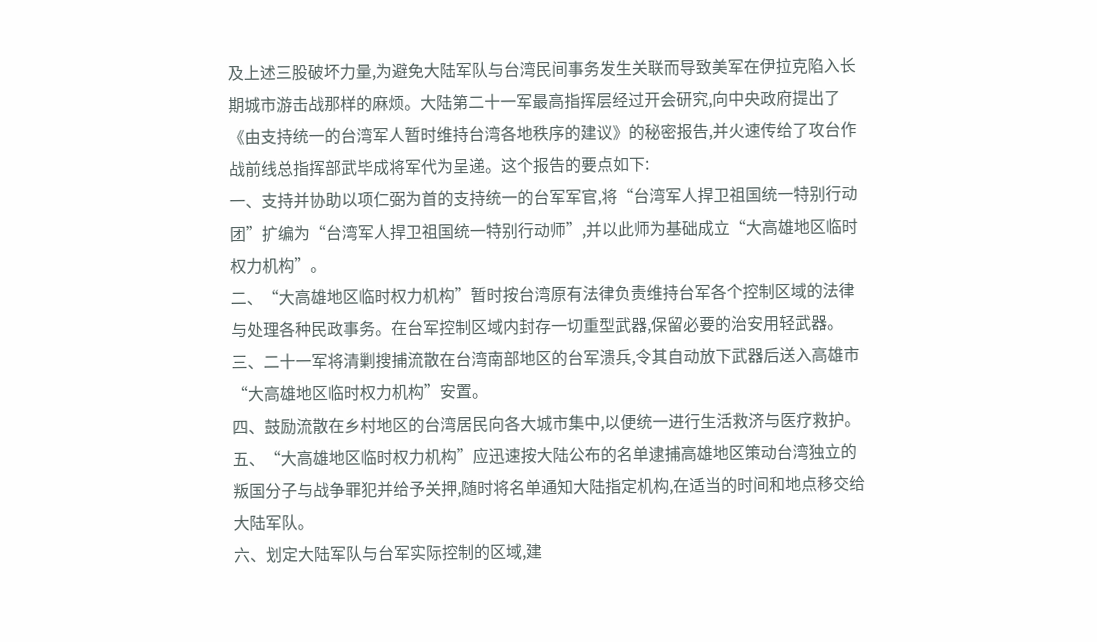及上述三股破坏力量,为避免大陆军队与台湾民间事务发生关联而导致美军在伊拉克陷入长期城市游击战那样的麻烦。大陆第二十一军最高指挥层经过开会研究,向中央政府提出了《由支持统一的台湾军人暂时维持台湾各地秩序的建议》的秘密报告,并火速传给了攻台作战前线总指挥部武毕成将军代为呈递。这个报告的要点如下:
一、支持并协助以项仁弼为首的支持统一的台军军官,将“台湾军人捍卫祖国统一特别行动团”扩编为“台湾军人捍卫祖国统一特别行动师”,并以此师为基础成立“大高雄地区临时权力机构”。
二、“大高雄地区临时权力机构”暂时按台湾原有法律负责维持台军各个控制区域的法律与处理各种民政事务。在台军控制区域内封存一切重型武器,保留必要的治安用轻武器。
三、二十一军将清剿搜捕流散在台湾南部地区的台军溃兵,令其自动放下武器后送入高雄市“大高雄地区临时权力机构”安置。
四、鼓励流散在乡村地区的台湾居民向各大城市集中,以便统一进行生活救济与医疗救护。
五、“大高雄地区临时权力机构”应迅速按大陆公布的名单逮捕高雄地区策动台湾独立的叛国分子与战争罪犯并给予关押,随时将名单通知大陆指定机构,在适当的时间和地点移交给大陆军队。
六、划定大陆军队与台军实际控制的区域,建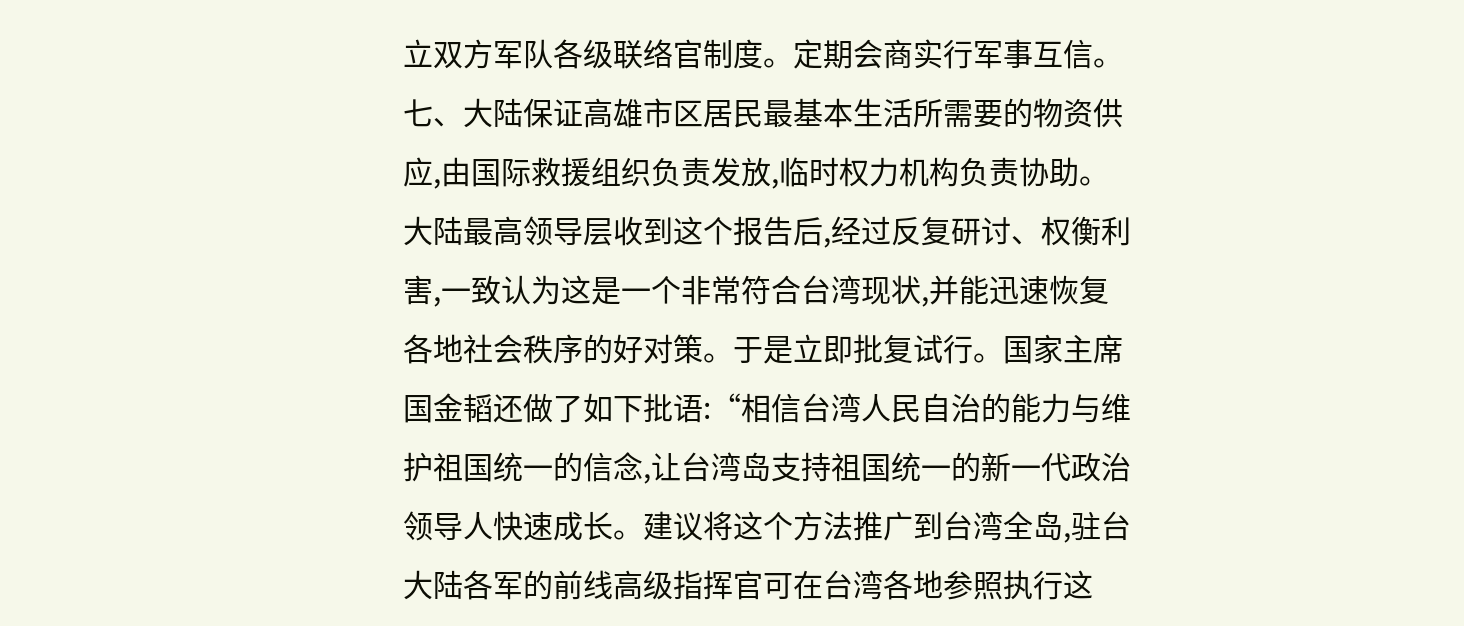立双方军队各级联络官制度。定期会商实行军事互信。
七、大陆保证高雄市区居民最基本生活所需要的物资供应,由国际救援组织负责发放,临时权力机构负责协助。
大陆最高领导层收到这个报告后,经过反复研讨、权衡利害,一致认为这是一个非常符合台湾现状,并能迅速恢复各地社会秩序的好对策。于是立即批复试行。国家主席国金韬还做了如下批语:“相信台湾人民自治的能力与维护祖国统一的信念,让台湾岛支持祖国统一的新一代政治领导人快速成长。建议将这个方法推广到台湾全岛,驻台大陆各军的前线高级指挥官可在台湾各地参照执行这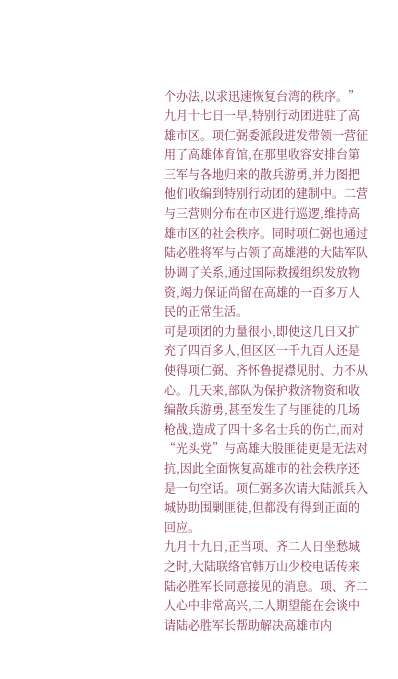个办法,以求迅速恢复台湾的秩序。”
九月十七日一早,特别行动团进驻了高雄市区。项仁弼委派段进发带领一营征用了高雄体育馆,在那里收容安排台第三军与各地归来的散兵游勇,并力图把他们收编到特别行动团的建制中。二营与三营则分布在市区进行巡逻,维持高雄市区的社会秩序。同时项仁弼也通过陆必胜将军与占领了高雄港的大陆军队协调了关系,通过国际救援组织发放物资,竭力保证尚留在高雄的一百多万人民的正常生活。
可是项团的力量很小,即使这几日又扩充了四百多人,但区区一千九百人还是使得项仁弼、齐怀鲁捉襟见肘、力不从心。几天来,部队为保护救济物资和收编散兵游勇,甚至发生了与匪徒的几场枪战,造成了四十多名士兵的伤亡,而对“光头党”与高雄大股匪徒更是无法对抗,因此全面恢复高雄市的社会秩序还是一句空话。项仁弼多次请大陆派兵入城协助围剿匪徒,但都没有得到正面的回应。
九月十九日,正当项、齐二人日坐愁城之时,大陆联络官韩万山少校电话传来陆必胜军长同意接见的消息。项、齐二人心中非常高兴,二人期望能在会谈中请陆必胜军长帮助解决高雄市内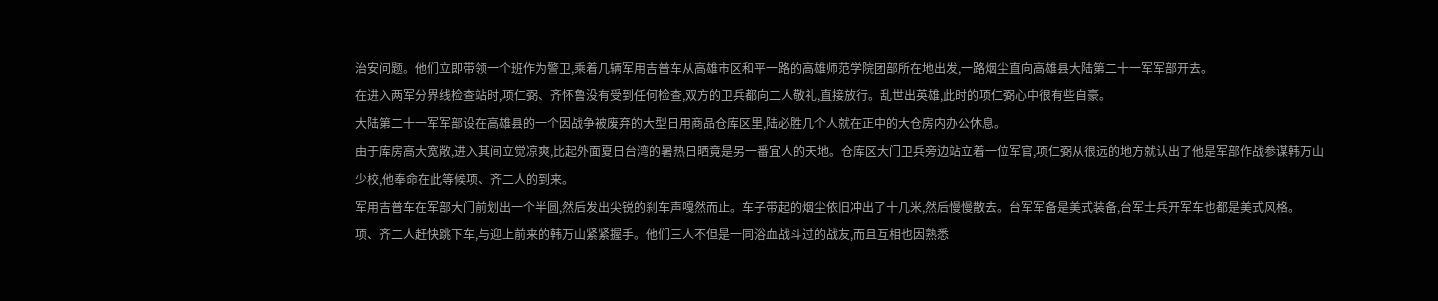治安问题。他们立即带领一个班作为警卫,乘着几辆军用吉普车从高雄市区和平一路的高雄师范学院团部所在地出发,一路烟尘直向高雄县大陆第二十一军军部开去。
在进入两军分界线检查站时,项仁弼、齐怀鲁没有受到任何检查,双方的卫兵都向二人敬礼,直接放行。乱世出英雄,此时的项仁弼心中很有些自豪。
大陆第二十一军军部设在高雄县的一个因战争被废弃的大型日用商品仓库区里,陆必胜几个人就在正中的大仓房内办公休息。
由于库房高大宽敞,进入其间立觉凉爽,比起外面夏日台湾的暑热日晒竟是另一番宜人的天地。仓库区大门卫兵旁边站立着一位军官,项仁弼从很远的地方就认出了他是军部作战参谋韩万山少校,他奉命在此等候项、齐二人的到来。
军用吉普车在军部大门前划出一个半圆,然后发出尖锐的刹车声嘎然而止。车子带起的烟尘依旧冲出了十几米,然后慢慢散去。台军军备是美式装备,台军士兵开军车也都是美式风格。
项、齐二人赶快跳下车,与迎上前来的韩万山紧紧握手。他们三人不但是一同浴血战斗过的战友,而且互相也因熟悉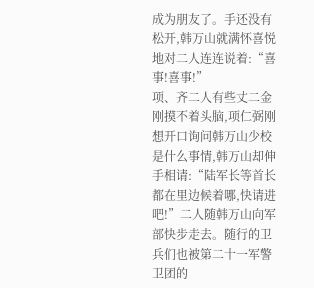成为朋友了。手还没有松开,韩万山就满怀喜悦地对二人连连说着:“喜事!喜事!”
项、齐二人有些丈二金刚摸不着头脑,项仁弼刚想开口询问韩万山少校是什么事情,韩万山却伸手相请:“陆军长等首长都在里边候着哪,快请进吧!”二人随韩万山向军部快步走去。随行的卫兵们也被第二十一军警卫团的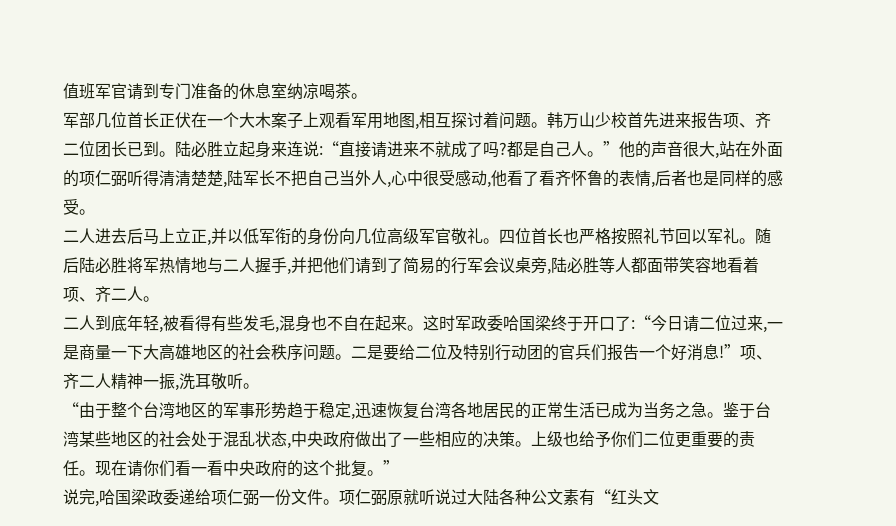值班军官请到专门准备的休息室纳凉喝茶。
军部几位首长正伏在一个大木案子上观看军用地图,相互探讨着问题。韩万山少校首先进来报告项、齐二位团长已到。陆必胜立起身来连说:“直接请进来不就成了吗?都是自己人。”他的声音很大,站在外面的项仁弼听得清清楚楚,陆军长不把自己当外人,心中很受感动,他看了看齐怀鲁的表情,后者也是同样的感受。
二人进去后马上立正,并以低军衔的身份向几位高级军官敬礼。四位首长也严格按照礼节回以军礼。随后陆必胜将军热情地与二人握手,并把他们请到了简易的行军会议桌旁,陆必胜等人都面带笑容地看着项、齐二人。
二人到底年轻,被看得有些发毛,混身也不自在起来。这时军政委哈国梁终于开口了:“今日请二位过来,一是商量一下大高雄地区的社会秩序问题。二是要给二位及特别行动团的官兵们报告一个好消息!”项、齐二人精神一振,洗耳敬听。
“由于整个台湾地区的军事形势趋于稳定,迅速恢复台湾各地居民的正常生活已成为当务之急。鉴于台湾某些地区的社会处于混乱状态,中央政府做出了一些相应的决策。上级也给予你们二位更重要的责任。现在请你们看一看中央政府的这个批复。”
说完,哈国梁政委递给项仁弼一份文件。项仁弼原就听说过大陆各种公文素有“红头文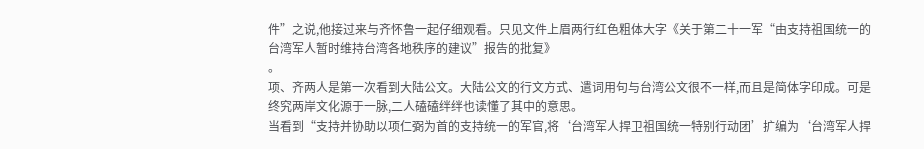件”之说,他接过来与齐怀鲁一起仔细观看。只见文件上眉两行红色粗体大字《关于第二十一军“由支持祖国统一的台湾军人暂时维持台湾各地秩序的建议”报告的批复》
。
项、齐两人是第一次看到大陆公文。大陆公文的行文方式、遣词用句与台湾公文很不一样,而且是简体字印成。可是终究两岸文化源于一脉,二人磕磕绊绊也读懂了其中的意思。
当看到“支持并协助以项仁弼为首的支持统一的军官,将‘台湾军人捍卫祖国统一特别行动团’扩编为‘台湾军人捍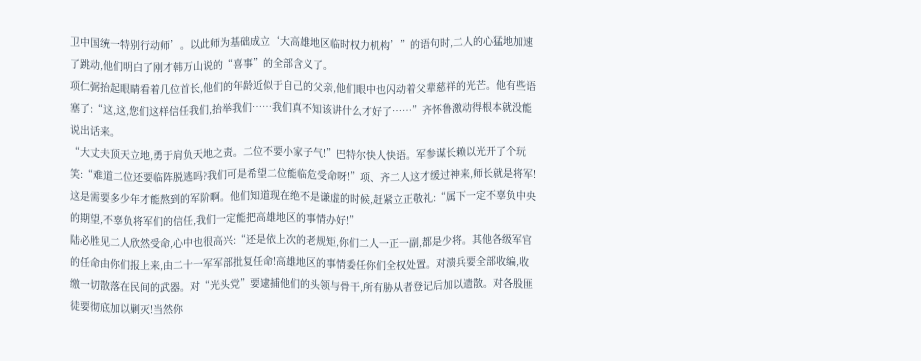卫中国统一特别行动师’。以此师为基础成立‘大高雄地区临时权力机构’”的语句时,二人的心猛地加速了跳动,他们明白了刚才韩万山说的“喜事”的全部含义了。
项仁弼抬起眼睛看着几位首长,他们的年龄近似于自己的父亲,他们眼中也闪动着父辈慈祥的光芒。他有些语塞了:“这,这,您们这样信任我们,抬举我们……我们真不知该讲什么才好了……”齐怀鲁激动得根本就没能说出话来。
“大丈夫顶天立地,勇于肩负天地之责。二位不要小家子气!”巴特尔快人快语。军参谋长赖以光开了个玩笑:“难道二位还要临阵脱逃吗?我们可是希望二位能临危受命呀!”项、齐二人这才缓过神来,师长就是将军!这是需要多少年才能熬到的军阶啊。他们知道现在绝不是谦虚的时候,赶紧立正敬礼:“属下一定不辜负中央的期望,不辜负将军们的信任,我们一定能把高雄地区的事情办好!”
陆必胜见二人欣然受命,心中也很高兴:“还是依上次的老规矩,你们二人一正一副,都是少将。其他各级军官的任命由你们报上来,由二十一军军部批复任命!高雄地区的事情委任你们全权处置。对溃兵要全部收编,收缴一切散落在民间的武器。对“光头党”要逮捕他们的头领与骨干,所有胁从者登记后加以遗散。对各股匪徒要彻底加以剿灭!当然你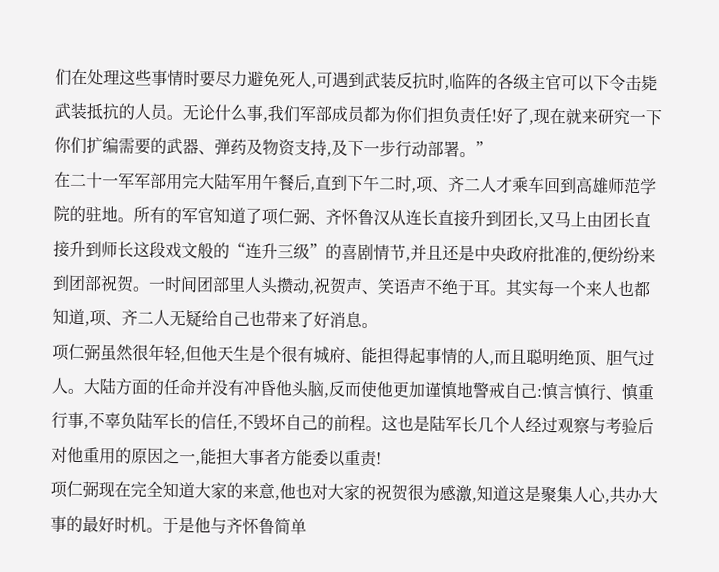们在处理这些事情时要尽力避免死人,可遇到武装反抗时,临阵的各级主官可以下令击毙武装抵抗的人员。无论什么事,我们军部成员都为你们担负责任!好了,现在就来研究一下你们扩编需要的武器、弹药及物资支持,及下一步行动部署。”
在二十一军军部用完大陆军用午餐后,直到下午二时,项、齐二人才乘车回到高雄师范学院的驻地。所有的军官知道了项仁弼、齐怀鲁汉从连长直接升到团长,又马上由团长直接升到师长这段戏文般的“连升三级”的喜剧情节,并且还是中央政府批准的,便纷纷来到团部祝贺。一时间团部里人头攒动,祝贺声、笑语声不绝于耳。其实每一个来人也都知道,项、齐二人无疑给自己也带来了好消息。
项仁弼虽然很年轻,但他天生是个很有城府、能担得起事情的人,而且聪明绝顶、胆气过人。大陆方面的任命并没有冲昏他头脑,反而使他更加谨慎地警戒自己:慎言慎行、慎重行事,不辜负陆军长的信任,不毁坏自己的前程。这也是陆军长几个人经过观察与考验后对他重用的原因之一,能担大事者方能委以重责!
项仁弼现在完全知道大家的来意,他也对大家的祝贺很为感激,知道这是聚集人心,共办大事的最好时机。于是他与齐怀鲁简单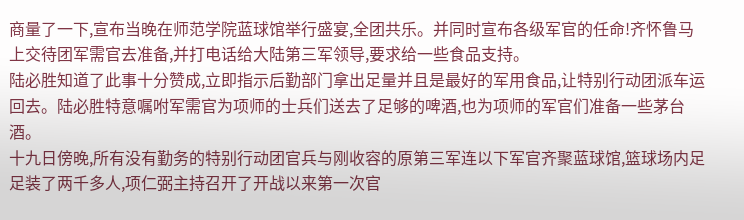商量了一下,宣布当晚在师范学院蓝球馆举行盛宴,全团共乐。并同时宣布各级军官的任命!齐怀鲁马上交待团军需官去准备,并打电话给大陆第三军领导,要求给一些食品支持。
陆必胜知道了此事十分赞成,立即指示后勤部门拿出足量并且是最好的军用食品,让特别行动团派车运回去。陆必胜特意嘱咐军需官为项师的士兵们送去了足够的啤酒,也为项师的军官们准备一些茅台酒。
十九日傍晚,所有没有勤务的特别行动团官兵与刚收容的原第三军连以下军官齐聚蓝球馆,篮球场内足足装了两千多人,项仁弼主持召开了开战以来第一次官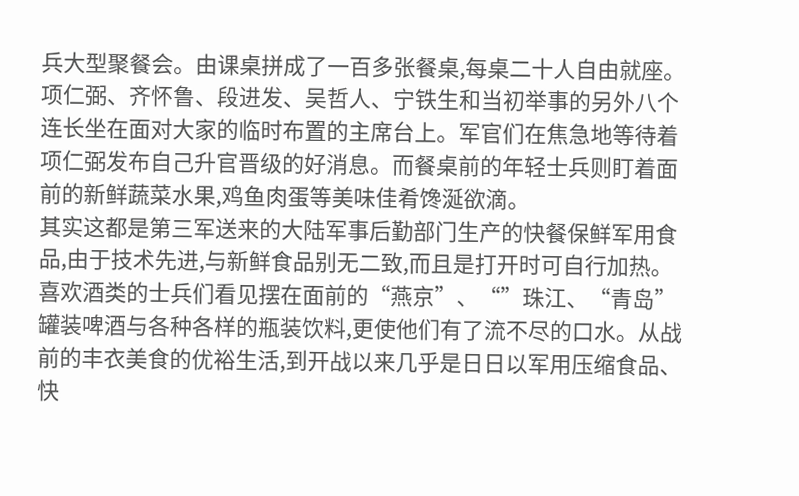兵大型聚餐会。由课桌拼成了一百多张餐桌,每桌二十人自由就座。
项仁弼、齐怀鲁、段进发、吴哲人、宁铁生和当初举事的另外八个连长坐在面对大家的临时布置的主席台上。军官们在焦急地等待着项仁弼发布自己升官晋级的好消息。而餐桌前的年轻士兵则盯着面前的新鲜蔬菜水果,鸡鱼肉蛋等美味佳肴馋涎欲滴。
其实这都是第三军送来的大陆军事后勤部门生产的快餐保鲜军用食品,由于技术先进,与新鲜食品别无二致,而且是打开时可自行加热。
喜欢酒类的士兵们看见摆在面前的“燕京”、“”珠江、“青岛”罐装啤酒与各种各样的瓶装饮料,更使他们有了流不尽的口水。从战前的丰衣美食的优裕生活,到开战以来几乎是日日以军用压缩食品、快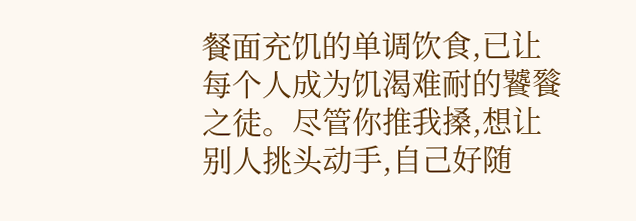餐面充饥的单调饮食,已让每个人成为饥渴难耐的饕餮之徒。尽管你推我搡,想让别人挑头动手,自己好随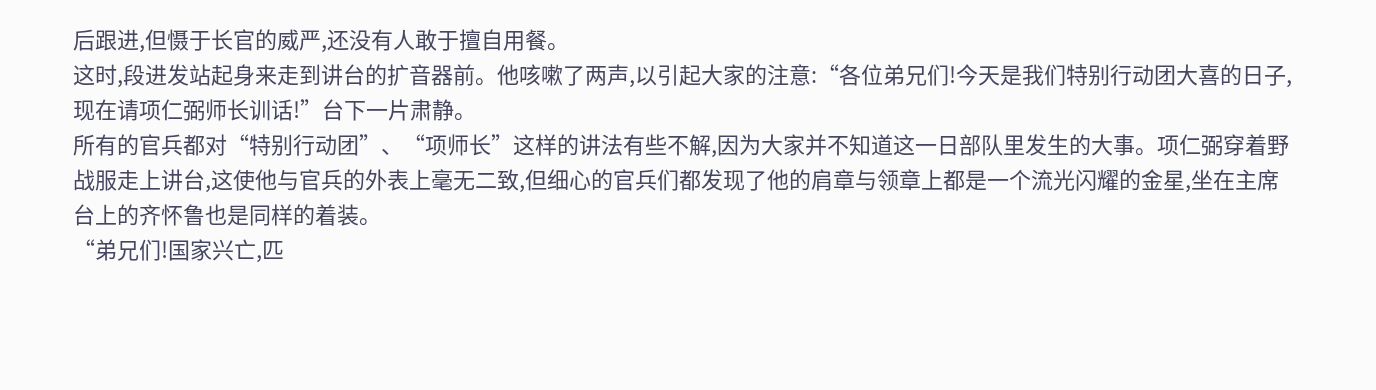后跟进,但慑于长官的威严,还没有人敢于擅自用餐。
这时,段进发站起身来走到讲台的扩音器前。他咳嗽了两声,以引起大家的注意:“各位弟兄们!今天是我们特别行动团大喜的日子,现在请项仁弼师长训话!”台下一片肃静。
所有的官兵都对“特别行动团”、“项师长”这样的讲法有些不解,因为大家并不知道这一日部队里发生的大事。项仁弼穿着野战服走上讲台,这使他与官兵的外表上毫无二致,但细心的官兵们都发现了他的肩章与领章上都是一个流光闪耀的金星,坐在主席台上的齐怀鲁也是同样的着装。
“弟兄们!国家兴亡,匹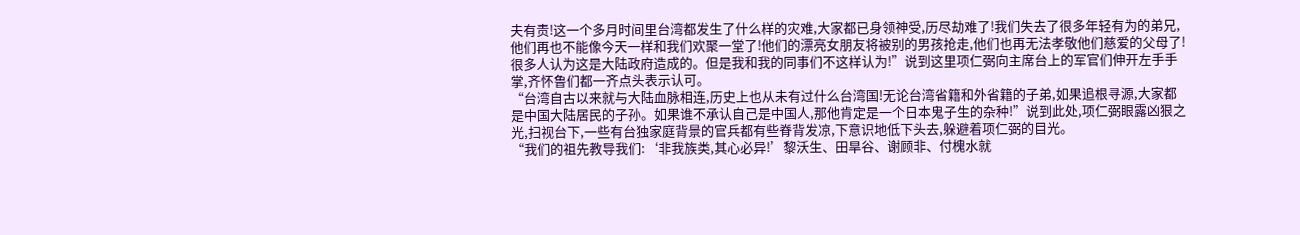夫有责!这一个多月时间里台湾都发生了什么样的灾难,大家都已身领神受,历尽劫难了!我们失去了很多年轻有为的弟兄,他们再也不能像今天一样和我们欢聚一堂了!他们的漂亮女朋友将被别的男孩抢走,他们也再无法孝敬他们慈爱的父母了!很多人认为这是大陆政府造成的。但是我和我的同事们不这样认为!”说到这里项仁弼向主席台上的军官们伸开左手手掌,齐怀鲁们都一齐点头表示认可。
“台湾自古以来就与大陆血脉相连,历史上也从未有过什么台湾国!无论台湾省籍和外省籍的子弟,如果追根寻源,大家都是中国大陆居民的子孙。如果谁不承认自己是中国人,那他肯定是一个日本鬼子生的杂种!”说到此处,项仁弼眼露凶狠之光,扫视台下,一些有台独家庭背景的官兵都有些脊背发凉,下意识地低下头去,躲避着项仁弼的目光。
“我们的祖先教导我们:‘非我族类,其心必异!’黎沃生、田旱谷、谢顾非、付槐水就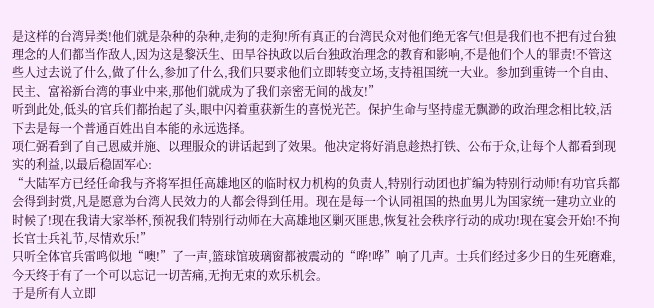是这样的台湾异类!他们就是杂种的杂种,走狗的走狗!所有真正的台湾民众对他们绝无客气!但是我们也不把有过台独理念的人们都当作敌人,因为这是黎沃生、田旱谷执政以后台独政治理念的教育和影响,不是他们个人的罪责!不管这些人过去说了什么,做了什么,参加了什么,我们只要求他们立即转变立场,支持祖国统一大业。参加到重铸一个自由、民主、富裕新台湾的事业中来,那他们就成为了我们亲密无间的战友!”
听到此处,低头的官兵们都抬起了头,眼中闪着重获新生的喜悦光芒。保护生命与坚持虚无飘渺的政治理念相比较,活下去是每一个普通百姓出自本能的永远选择。
项仁弼看到了自己恩威并施、以理服众的讲话起到了效果。他决定将好消息趁热打铁、公布于众,让每个人都看到现实的利益,以最后稳固军心:
“大陆军方已经任命我与齐将军担任高雄地区的临时权力机构的负责人,特别行动团也扩编为特别行动师!有功官兵都会得到封赏,凡是愿意为台湾人民效力的人都会得到任用。现在是每一个认同祖国的热血男儿为国家统一建功立业的时候了!现在我请大家举杯,预祝我们特别行动师在大高雄地区剿灭匪患,恢复社会秩序行动的成功!现在宴会开始!不拘长官士兵礼节,尽情欢乐!”
只听全体官兵雷鸣似地“噢!”了一声,篮球馆玻璃窗都被震动的“哗!哗”响了几声。士兵们经过多少日的生死磨难,今天终于有了一个可以忘记一切苦痛,无拘无束的欢乐机会。
于是所有人立即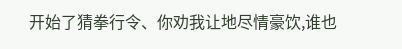开始了猜拳行令、你劝我让地尽情豪饮,谁也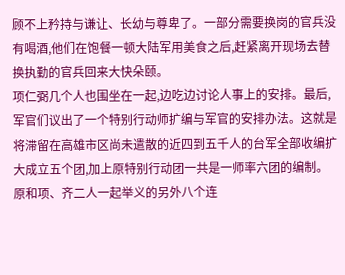顾不上矜持与谦让、长幼与尊卑了。一部分需要换岗的官兵没有喝酒,他们在饱餐一顿大陆军用美食之后,赶紧离开现场去替换执勤的官兵回来大快朵颐。
项仁弼几个人也围坐在一起,边吃边讨论人事上的安排。最后,军官们议出了一个特别行动师扩编与军官的安排办法。这就是将滞留在高雄市区尚未遣散的近四到五千人的台军全部收编扩大成立五个团,加上原特别行动团一共是一师率六团的编制。
原和项、齐二人一起举义的另外八个连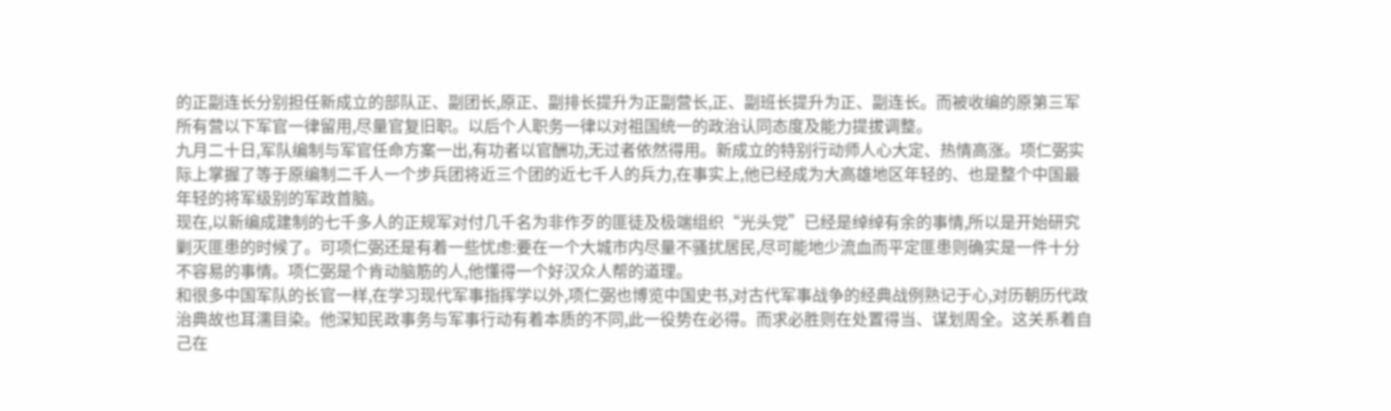的正副连长分别担任新成立的部队正、副团长,原正、副排长提升为正副营长,正、副班长提升为正、副连长。而被收编的原第三军所有营以下军官一律留用,尽量官复旧职。以后个人职务一律以对祖国统一的政治认同态度及能力提拔调整。
九月二十日,军队编制与军官任命方案一出,有功者以官酬功,无过者依然得用。新成立的特别行动师人心大定、热情高涨。项仁弼实际上掌握了等于原编制二千人一个步兵团将近三个团的近七千人的兵力,在事实上,他已经成为大高雄地区年轻的、也是整个中国最年轻的将军级别的军政首脑。
现在,以新编成建制的七千多人的正规军对付几千名为非作歹的匪徒及极端组织“光头党”已经是绰绰有余的事情,所以是开始研究剿灭匪患的时候了。可项仁弼还是有着一些忧虑:要在一个大城市内尽量不骚扰居民,尽可能地少流血而平定匪患则确实是一件十分不容易的事情。项仁弼是个肯动脑筋的人,他懂得一个好汉众人帮的道理。
和很多中国军队的长官一样,在学习现代军事指挥学以外,项仁弼也博览中国史书,对古代军事战争的经典战例熟记于心,对历朝历代政治典故也耳濡目染。他深知民政事务与军事行动有着本质的不同,此一役势在必得。而求必胜则在处置得当、谋划周全。这关系着自己在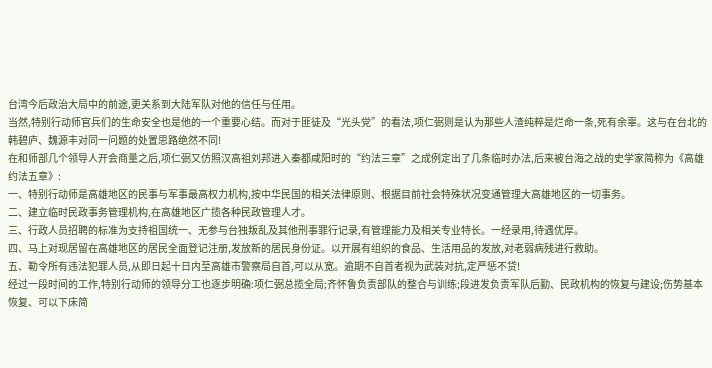台湾今后政治大局中的前途,更关系到大陆军队对他的信任与任用。
当然,特别行动师官兵们的生命安全也是他的一个重要心结。而对于匪徒及“光头党”的看法,项仁弼则是认为那些人渣纯粹是烂命一条,死有余辜。这与在台北的韩碧庐、魏源丰对同一问题的处置思路绝然不同!
在和师部几个领导人开会商量之后,项仁弼又仿照汉高祖刘邦进入秦都咸阳时的“约法三章”之成例定出了几条临时办法,后来被台海之战的史学家简称为《高雄约法五章》:
一、特别行动师是高雄地区的民事与军事最高权力机构,按中华民国的相关法律原则、根据目前社会特殊状况变通管理大高雄地区的一切事务。
二、建立临时民政事务管理机构,在高雄地区广揽各种民政管理人才。
三、行政人员招聘的标准为支持祖国统一、无参与台独叛乱及其他刑事罪行记录,有管理能力及相关专业特长。一经录用,待遇优厚。
四、马上对现居留在高雄地区的居民全面登记注册,发放新的居民身份证。以开展有组织的食品、生活用品的发放,对老弱病残进行救助。
五、勒令所有违法犯罪人员,从即日起十日内至高雄市警察局自首,可以从宽。逾期不自首者视为武装对抗,定严惩不贷!
经过一段时间的工作,特别行动师的领导分工也逐步明确:项仁弼总揽全局;齐怀鲁负责部队的整合与训练;段进发负责军队后勤、民政机构的恢复与建设;伤势基本恢复、可以下床简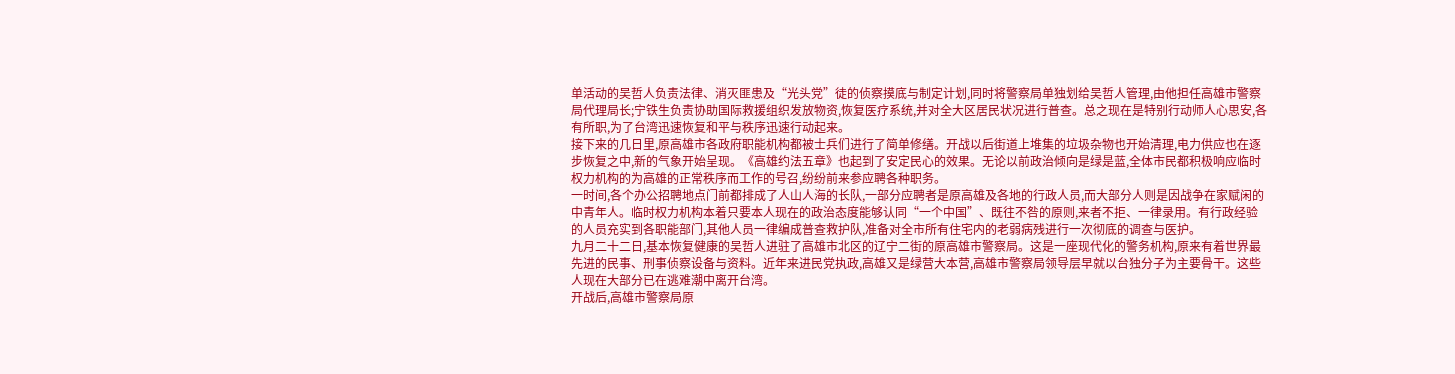单活动的吴哲人负责法律、消灭匪患及“光头党”徒的侦察摸底与制定计划,同时将警察局单独划给吴哲人管理,由他担任高雄市警察局代理局长;宁铁生负责协助国际救援组织发放物资,恢复医疗系统,并对全大区居民状况进行普查。总之现在是特别行动师人心思安,各有所职,为了台湾迅速恢复和平与秩序迅速行动起来。
接下来的几日里,原高雄市各政府职能机构都被士兵们进行了简单修缮。开战以后街道上堆集的垃圾杂物也开始清理,电力供应也在逐步恢复之中,新的气象开始呈现。《高雄约法五章》也起到了安定民心的效果。无论以前政治倾向是绿是蓝,全体市民都积极响应临时权力机构的为高雄的正常秩序而工作的号召,纷纷前来参应聘各种职务。
一时间,各个办公招聘地点门前都排成了人山人海的长队,一部分应聘者是原高雄及各地的行政人员,而大部分人则是因战争在家赋闲的中青年人。临时权力机构本着只要本人现在的政治态度能够认同“一个中国”、既往不咎的原则,来者不拒、一律录用。有行政经验的人员充实到各职能部门,其他人员一律编成普查救护队,准备对全市所有住宅内的老弱病残进行一次彻底的调查与医护。
九月二十二日,基本恢复健康的吴哲人进驻了高雄市北区的辽宁二街的原高雄市警察局。这是一座现代化的警务机构,原来有着世界最先进的民事、刑事侦察设备与资料。近年来进民党执政,高雄又是绿营大本营,高雄市警察局领导层早就以台独分子为主要骨干。这些人现在大部分已在逃难潮中离开台湾。
开战后,高雄市警察局原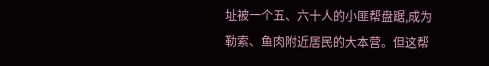址被一个五、六十人的小匪帮盘踞,成为勒索、鱼肉附近居民的大本营。但这帮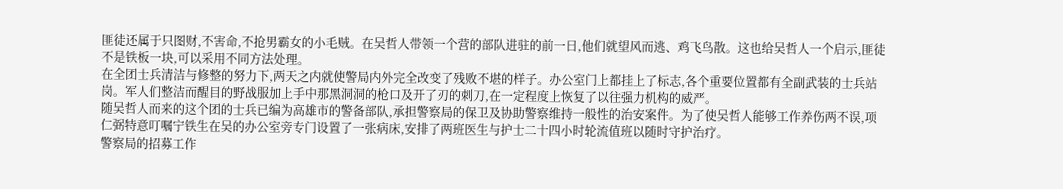匪徒还属于只图财,不害命,不抢男霸女的小毛贼。在吴哲人带领一个营的部队进驻的前一日,他们就望风而逃、鸡飞鸟散。这也给吴哲人一个启示,匪徒不是铁板一块,可以采用不同方法处理。
在全团士兵清洁与修整的努力下,两天之内就使警局内外完全改变了残败不堪的样子。办公室门上都挂上了标志,各个重要位置都有全副武装的士兵站岗。军人们整洁而醒目的野战服加上手中那黑洞洞的枪口及开了刃的刺刀,在一定程度上恢复了以往强力机构的威严。
随吴哲人而来的这个团的士兵已编为高雄市的警备部队,承担警察局的保卫及协助警察维持一般性的治安案件。为了使吴哲人能够工作养伤两不误,项仁弼特意叮嘱宁铁生在吴的办公室旁专门设置了一张病床,安排了两班医生与护士二十四小时轮流值班以随时守护治疗。
警察局的招募工作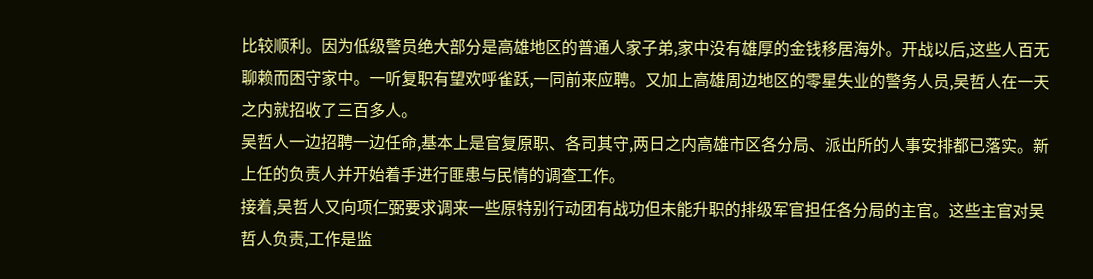比较顺利。因为低级警员绝大部分是高雄地区的普通人家子弟,家中没有雄厚的金钱移居海外。开战以后,这些人百无聊赖而困守家中。一听复职有望欢呼雀跃,一同前来应聘。又加上高雄周边地区的零星失业的警务人员,吴哲人在一天之内就招收了三百多人。
吴哲人一边招聘一边任命,基本上是官复原职、各司其守,两日之内高雄市区各分局、派出所的人事安排都已落实。新上任的负责人并开始着手进行匪患与民情的调查工作。
接着,吴哲人又向项仁弼要求调来一些原特别行动团有战功但未能升职的排级军官担任各分局的主官。这些主官对吴哲人负责,工作是监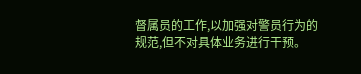督属员的工作,以加强对警员行为的规范,但不对具体业务进行干预。